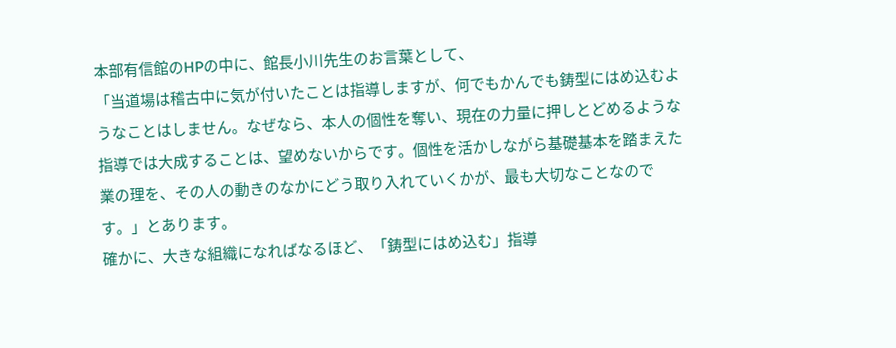本部有信館のHPの中に、館長小川先生のお言葉として、
「当道場は稽古中に気が付いたことは指導しますが、何でもかんでも鋳型にはめ込むようなことはしません。なぜなら、本人の個性を奪い、現在の力量に押しとどめるような指導では大成することは、望めないからです。個性を活かしながら基礎基本を踏まえた業の理を、その人の動きのなかにどう取り入れていくかが、最も大切なことなのです。」とあります。
確かに、大きな組織になればなるほど、「鋳型にはめ込む」指導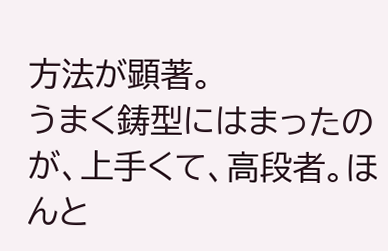方法が顕著。
うまく鋳型にはまったのが、上手くて、高段者。ほんと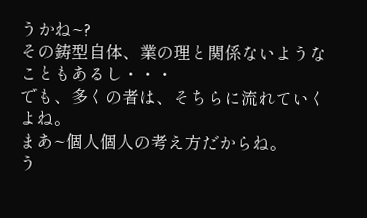うかね~?
その鋳型自体、業の理と関係ないようなこともあるし・・・
でも、多くの者は、そちらに流れていくよね。
まあ~個人個人の考え方だからね。
う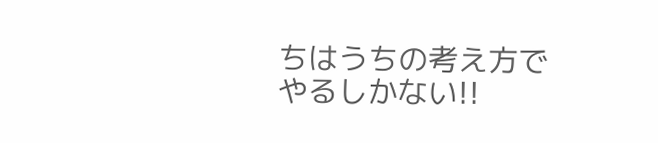ちはうちの考え方でやるしかない!!